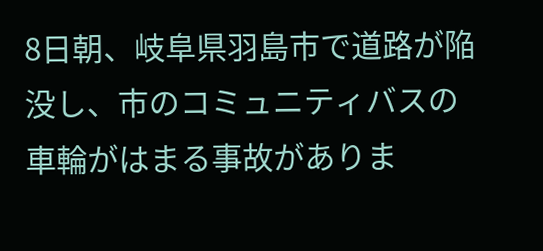8日朝、岐阜県羽島市で道路が陥没し、市のコミュニティバスの車輪がはまる事故がありま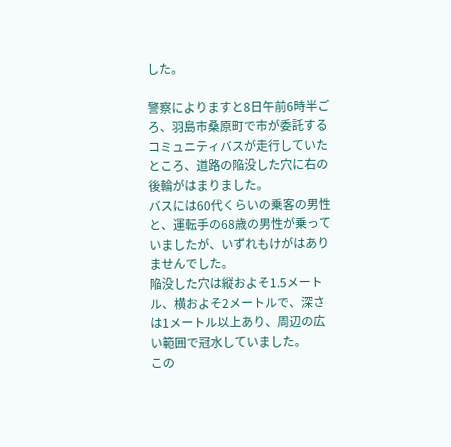した。

警察によりますと8日午前6時半ごろ、羽島市桑原町で市が委託するコミュニティバスが走行していたところ、道路の陥没した穴に右の後輪がはまりました。
バスには60代くらいの乗客の男性と、運転手の68歳の男性が乗っていましたが、いずれもけがはありませんでした。
陥没した穴は縦およそ1.5メートル、横およそ2メートルで、深さは1メートル以上あり、周辺の広い範囲で冠水していました。
この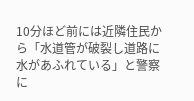10分ほど前には近隣住民から「水道管が破裂し道路に水があふれている」と警察に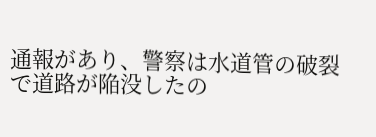通報があり、警察は水道管の破裂で道路が陥没したの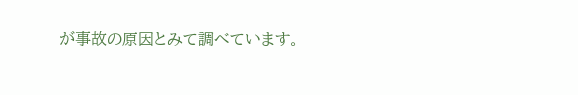が事故の原因とみて調べています。